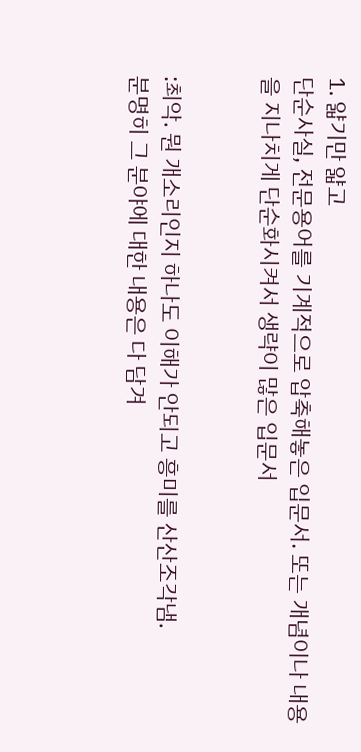1. 얇기만 얇고
단순사실, 전문용어를 기계적으로 압축해놓은 입문서. 또는 개념이나 내용을 지나치게 단순화시켜서 생략이 많은 입문서


:최악. 뭔 개소리인지 하나도 이해가 안되고 흥미를 산산조각냄.
분명히 그 분야에 대한 내용은 다 담겨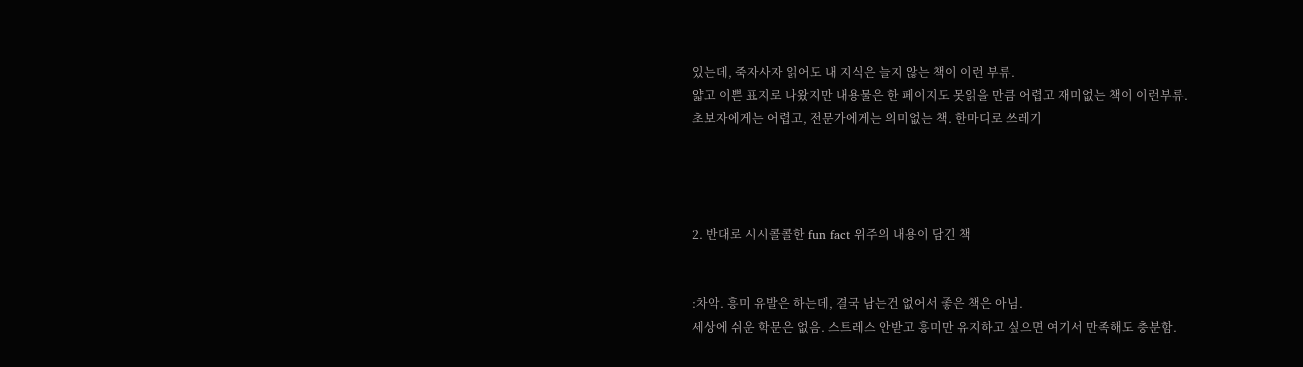있는데, 죽자사자 읽어도 내 지식은 늘지 않는 책이 이런 부류.
얇고 이쁜 표지로 나왔지만 내용물은 한 페이지도 못읽을 만큼 어렵고 재미없는 책이 이런부류.
초보자에게는 어렵고, 전문가에게는 의미없는 책. 한마디로 쓰레기




2. 반대로 시시콜콜한 fun fact 위주의 내용이 담긴 책


:차악. 흥미 유발은 하는데, 결국 남는건 없어서 좋은 책은 아님.
세상에 쉬운 학문은 없음. 스트레스 안받고 흥미만 유지하고 싶으면 여기서 만족해도 충분함.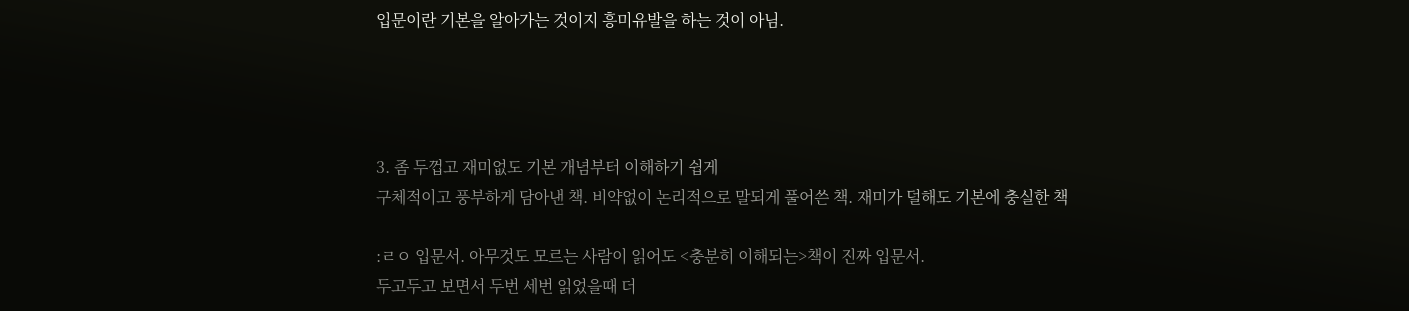입문이란 기본을 알아가는 것이지 흥미유발을 하는 것이 아님.




3. 좀 두껍고 재미없도 기본 개념부터 이해하기 쉽게
구체적이고 풍부하게 담아낸 책. 비약없이 논리적으로 말되게 풀어쓴 책. 재미가 덜해도 기본에 충실한 책

:ㄹㅇ 입문서. 아무것도 모르는 사람이 읽어도 <충분히 이해되는>책이 진짜 입문서.
두고두고 보면서 두번 세번 읽었을때 더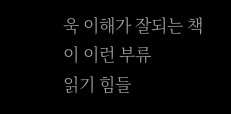욱 이해가 잘되는 책이 이런 부류
읽기 힘들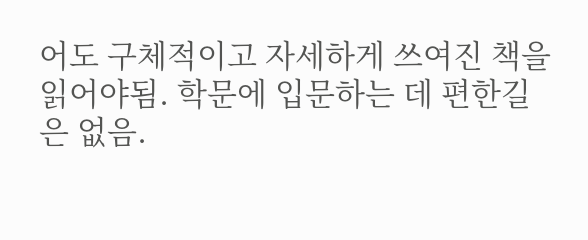어도 구체적이고 자세하게 쓰여진 책을 읽어야됨. 학문에 입문하는 데 편한길은 없음.